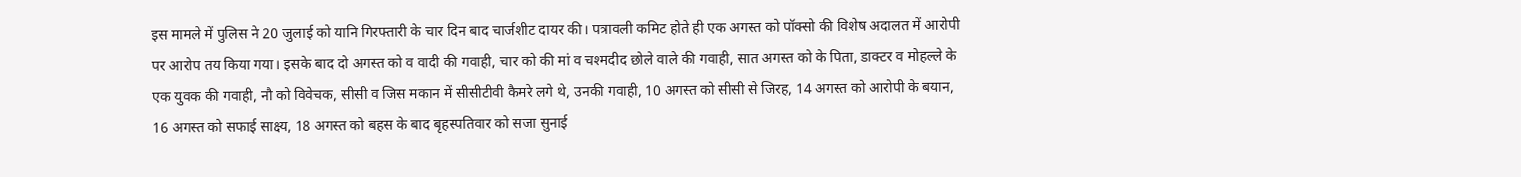इस मामले में पुलिस ने 20 जुलाई को यानि गिरफ्तारी के चार दिन बाद चार्जशीट दायर की। पत्रावली कमिट होते ही एक अगस्त को पॉक्सो की विशेष अदालत में आरोपी पर आरोप तय किया गया। इसके बाद दो अगस्त को व वादी की गवाही, चार को की मां व चश्मदीद छोले वाले की गवाही, सात अगस्त को के पिता, डाक्टर व मोहल्ले के एक युवक की गवाही, नौ को विवेचक, सीसी व जिस मकान में सीसीटीवी कैमरे लगे थे, उनकी गवाही, 10 अगस्त को सीसी से जिरह, 14 अगस्त को आरोपी के बयान, 16 अगस्त को सफाई साक्ष्य, 18 अगस्त को बहस के बाद बृहस्पतिवार को सजा सुनाई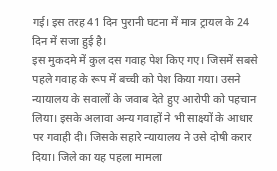गई। इस तरह 41 दिन पुरानी घटना में मात्र ट्रायल के 24 दिन में सजा हुई है।
इस मुकदमे में कुल दस गवाह पेश किए गए। जिसमें सबसे पहले गवाह के रूप में बच्ची को पेश किया गया। उसने न्यायालय के सवालों के जवाब देते हुए आरोपी को पहचान लिया। इसके अलावा अन्य गवाहों ने भी साक्ष्यों के आधार पर गवाही दी। जिसके सहारे न्यायालय ने उसे दोषी करार दिया। जिले का यह पहला मामला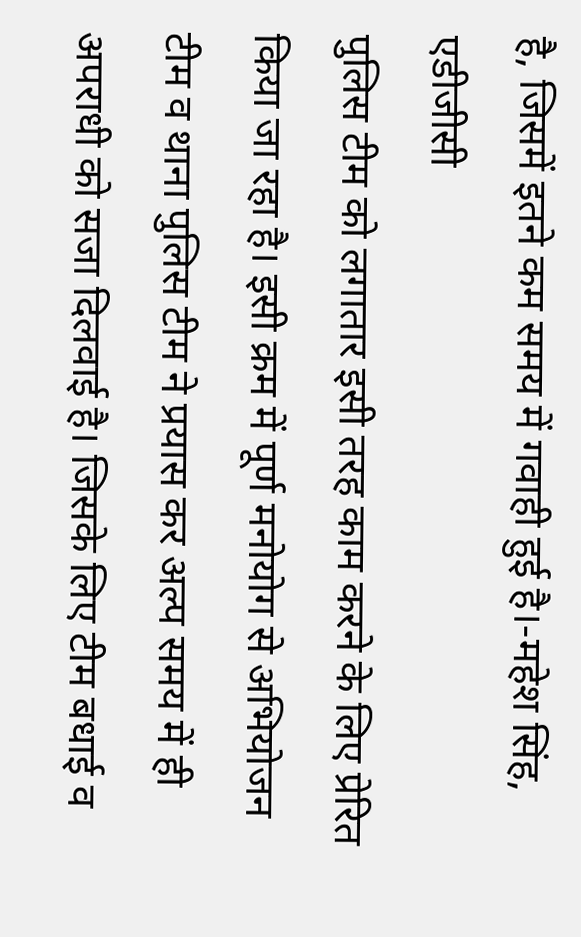है, जिसमें इतने कम समय में गवाही हुई है।-महेश सिंह, एडीजीसी
पुलिस टीम को लगातार इसी तरह काम करने के लिए प्रेरित किया जा रहा है। इसी क्रम में पूर्ण मनोयोग से अभियोजन टीम व थाना पुलिस टीम ने प्रयास कर अल्प समय में ही अपराधी को सजा दिलवाई है। जिसके लिए टीम बधाई व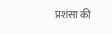प्रशंसा की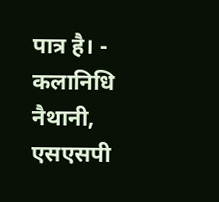पात्र है। - कलानिधि नैथानी, एसएसपी